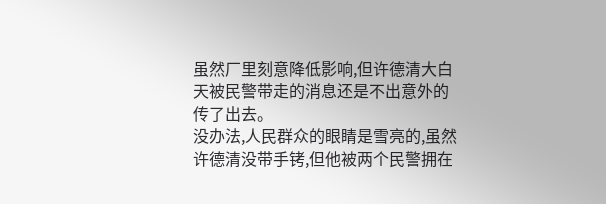虽然厂里刻意降低影响,但许德清大白天被民警带走的消息还是不出意外的传了出去。
没办法,人民群众的眼睛是雪亮的,虽然许德清没带手铐,但他被两个民警拥在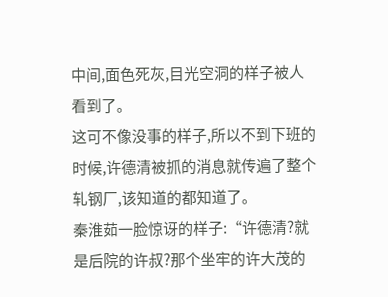中间,面色死灰,目光空洞的样子被人看到了。
这可不像没事的样子,所以不到下班的时候,许德清被抓的消息就传遍了整个轧钢厂,该知道的都知道了。
秦淮茹一脸惊讶的样子:“许德清?就是后院的许叔?那个坐牢的许大茂的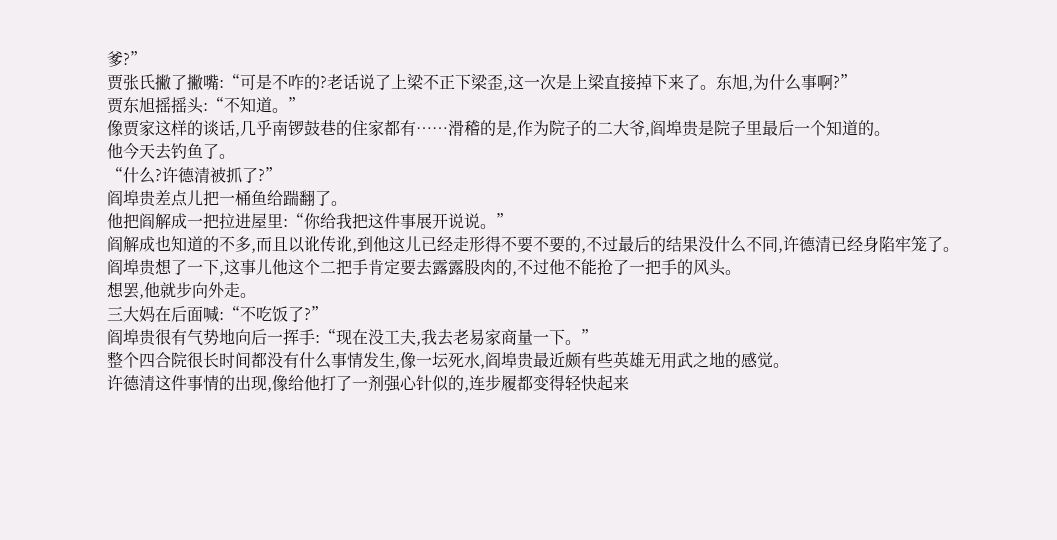爹?”
贾张氏撇了撇嘴:“可是不咋的?老话说了上梁不正下梁歪,这一次是上梁直接掉下来了。东旭,为什么事啊?”
贾东旭摇摇头:“不知道。”
像贾家这样的谈话,几乎南锣鼓巷的住家都有……滑稽的是,作为院子的二大爷,阎埠贵是院子里最后一个知道的。
他今天去钓鱼了。
“什么?许德清被抓了?”
阎埠贵差点儿把一桶鱼给踹翻了。
他把阎解成一把拉进屋里:“你给我把这件事展开说说。”
阎解成也知道的不多,而且以讹传讹,到他这儿已经走形得不要不要的,不过最后的结果没什么不同,许德清已经身陷牢笼了。
阎埠贵想了一下,这事儿他这个二把手肯定要去露露股肉的,不过他不能抢了一把手的风头。
想罢,他就步向外走。
三大妈在后面喊:“不吃饭了?”
阎埠贵很有气势地向后一挥手:“现在没工夫,我去老易家商量一下。”
整个四合院很长时间都没有什么事情发生,像一坛死水,阎埠贵最近颇有些英雄无用武之地的感觉。
许德清这件事情的出现,像给他打了一剂强心针似的,连步履都变得轻快起来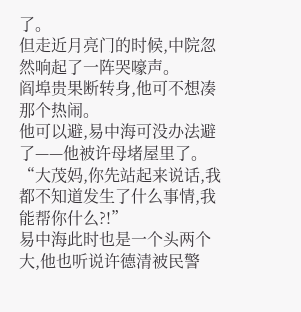了。
但走近月亮门的时候,中院忽然响起了一阵哭嚎声。
阎埠贵果断转身,他可不想凑那个热闹。
他可以避,易中海可没办法避了——他被许母堵屋里了。
“大茂妈,你先站起来说话,我都不知道发生了什么事情,我能帮你什么?!”
易中海此时也是一个头两个大,他也听说许德清被民警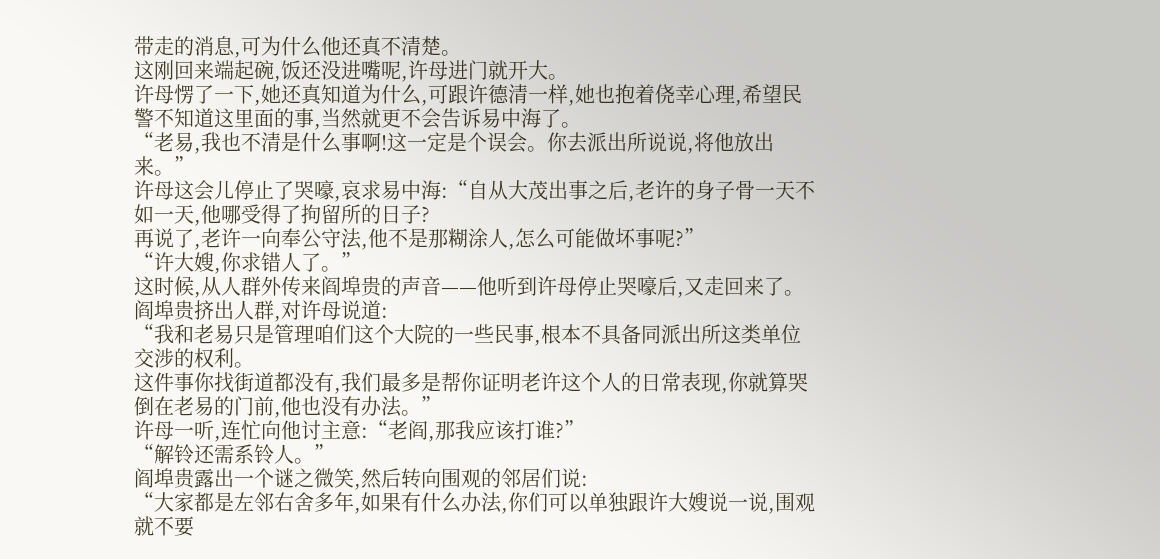带走的消息,可为什么他还真不清楚。
这刚回来端起碗,饭还没进嘴呢,许母进门就开大。
许母愣了一下,她还真知道为什么,可跟许德清一样,她也抱着侥幸心理,希望民警不知道这里面的事,当然就更不会告诉易中海了。
“老易,我也不清是什么事啊!这一定是个误会。你去派出所说说,将他放出来。”
许母这会儿停止了哭嚎,哀求易中海:“自从大茂出事之后,老许的身子骨一天不如一天,他哪受得了拘留所的日子?
再说了,老许一向奉公守法,他不是那糊涂人,怎么可能做坏事呢?”
“许大嫂,你求错人了。”
这时候,从人群外传来阎埠贵的声音——他听到许母停止哭嚎后,又走回来了。
阎埠贵挤出人群,对许母说道:
“我和老易只是管理咱们这个大院的一些民事,根本不具备同派出所这类单位交涉的权利。
这件事你找街道都没有,我们最多是帮你证明老许这个人的日常表现,你就算哭倒在老易的门前,他也没有办法。”
许母一听,连忙向他讨主意:“老阎,那我应该打谁?”
“解铃还需系铃人。”
阎埠贵露出一个谜之微笑,然后转向围观的邻居们说:
“大家都是左邻右舍多年,如果有什么办法,你们可以单独跟许大嫂说一说,围观就不要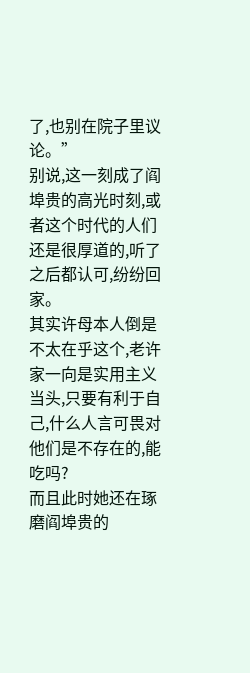了,也别在院子里议论。”
别说,这一刻成了阎埠贵的高光时刻,或者这个时代的人们还是很厚道的,听了之后都认可,纷纷回家。
其实许母本人倒是不太在乎这个,老许家一向是实用主义当头,只要有利于自己,什么人言可畏对他们是不存在的,能吃吗?
而且此时她还在琢磨阎埠贵的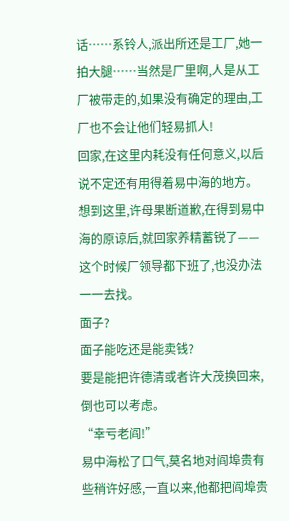话……系铃人,派出所还是工厂,她一拍大腿……当然是厂里啊,人是从工厂被带走的,如果没有确定的理由,工厂也不会让他们轻易抓人!
回家,在这里内耗没有任何意义,以后说不定还有用得着易中海的地方。
想到这里,许母果断道歉,在得到易中海的原谅后,就回家养精蓄锐了——这个时候厂领导都下班了,也没办法一一去找。
面子?
面子能吃还是能卖钱?
要是能把许德清或者许大茂换回来,倒也可以考虑。
“幸亏老阎!”
易中海松了口气,莫名地对阎埠贵有些稍许好感,一直以来,他都把阎埠贵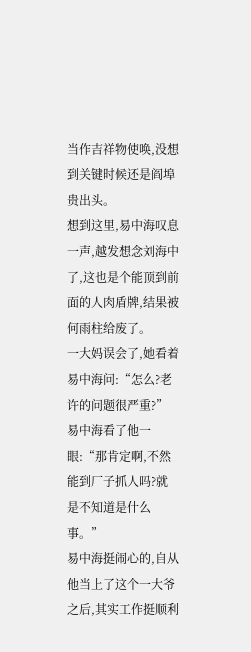当作吉祥物使唤,没想到关键时候还是阎埠贵出头。
想到这里,易中海叹息一声,越发想念刘海中了,这也是个能顶到前面的人肉盾牌,结果被何雨柱给废了。
一大妈误会了,她看着易中海问:“怎么?老许的问题很严重?”
易中海看了他一眼:“那肯定啊,不然能到厂子抓人吗?就是不知道是什么事。”
易中海挺闹心的,自从他当上了这个一大爷之后,其实工作挺顺利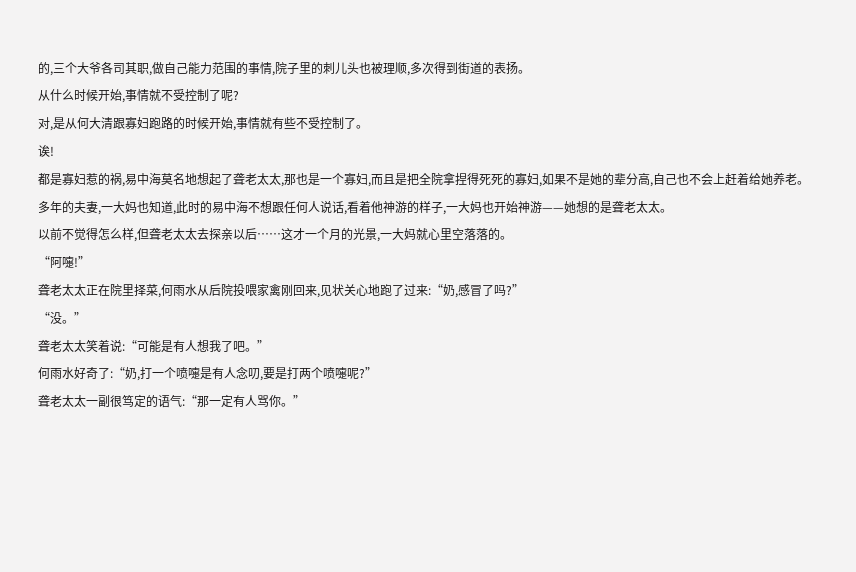的,三个大爷各司其职,做自己能力范围的事情,院子里的刺儿头也被理顺,多次得到街道的表扬。
从什么时候开始,事情就不受控制了呢?
对,是从何大清跟寡妇跑路的时候开始,事情就有些不受控制了。
诶!
都是寡妇惹的祸,易中海莫名地想起了聋老太太,那也是一个寡妇,而且是把全院拿捏得死死的寡妇,如果不是她的辈分高,自己也不会上赶着给她养老。
多年的夫妻,一大妈也知道,此时的易中海不想跟任何人说话,看着他神游的样子,一大妈也开始神游——她想的是聋老太太。
以前不觉得怎么样,但聋老太太去探亲以后……这才一个月的光景,一大妈就心里空落落的。
“阿嚏!”
聋老太太正在院里择菜,何雨水从后院投喂家禽刚回来,见状关心地跑了过来:“奶,感冒了吗?”
“没。”
聋老太太笑着说:“可能是有人想我了吧。”
何雨水好奇了:“奶,打一个喷嚏是有人念叨,要是打两个喷嚏呢?”
聋老太太一副很笃定的语气:“那一定有人骂你。”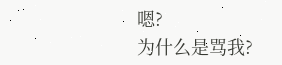嗯?
为什么是骂我?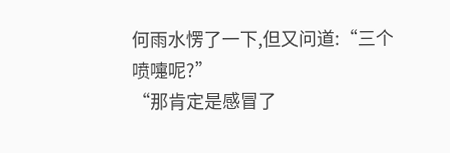何雨水愣了一下,但又问道:“三个喷嚏呢?”
“那肯定是感冒了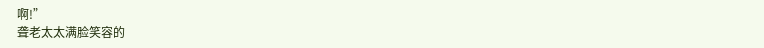啊!”
聋老太太满脸笑容的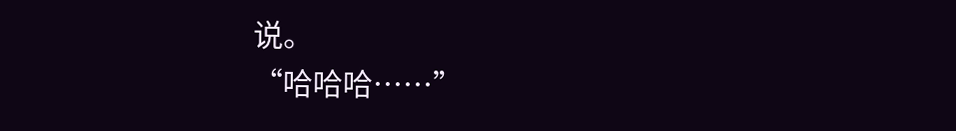说。
“哈哈哈……”